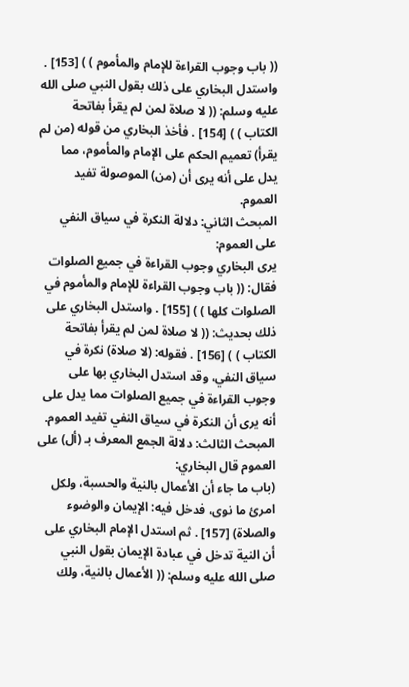(( باب وجوب القراءة للإمام والمأموم ) ) [153] . واستدل البخاري على ذلك بقول النبي صلى الله عليه وسلم: (( لا صلاة لمن لم يقرأ بفاتحة الكتاب ) ) [154] . فأخذ البخاري من قوله (من لم يقرأ) تعميم الحكم على الإمام والمأموم، مما يدل على أنه يرى أن (من) الموصولة تفيد العموم.
المبحث الثاني: دلالة النكرة في سياق النفي على العموم:
يرى البخاري وجوب القراءة في جميع الصلوات فقال: (( باب وجوب القراءة للإمام والمأموم في الصلوات كلها ) ) [155] . واستدل البخاري على ذلك بحديث: (( لا صلاة لمن لم يقرأ بفاتحة الكتاب ) ) [156] . فقوله: (لا صلاة) نكرة في سياق النفي، وقد استدل البخاري بها على وجوب القراءة في جميع الصلوات مما يدل على أنه يرى أن النكرة في سياق النفي تفيد العموم.
المبحث الثالث: دلالة الجمع المعرف بـ (أل) على العموم قال البخاري:
(باب ما جاء أن الأعمال بالنية والحسبة، ولكل امرئ ما نوى، فدخل فيه: الإيمان والوضوء والصلاة) [157] . ثم استدل الإمام البخاري على أن النية تدخل في عبادة الإيمان بقول النبي صلى الله عليه وسلم: (( الأعمال بالنية، ولك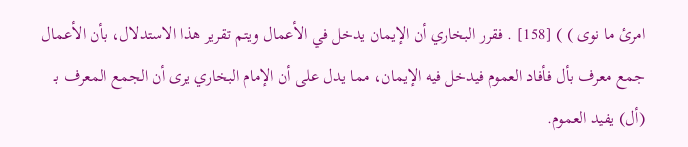امرئ ما نوى ) ) [158] . فقرر البخاري أن الإيمان يدخل في الأعمال ويتم تقرير هذا الاستدلال، بأن الأعمال جمع معرف بأل فأفاد العموم فيدخل فيه الإيمان، مما يدل على أن الإمام البخاري يرى أن الجمع المعرف بـ (أل) يفيد العموم.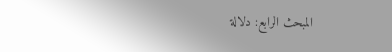المبحث الرابع: دلالة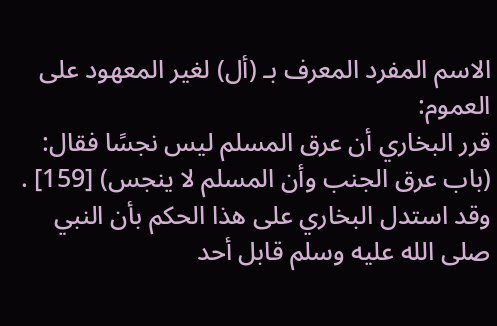الاسم المفرد المعرف بـ (أل) لغير المعهود على العموم:
قرر البخاري أن عرق المسلم ليس نجسًا فقال: (باب عرق الجنب وأن المسلم لا ينجس) [159] . وقد استدل البخاري على هذا الحكم بأن النبي صلى الله عليه وسلم قابل أحد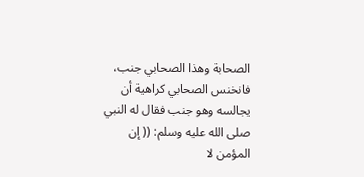الصحابة وهذا الصحابي جنب، فانخنس الصحابي كراهية أن يجالسه وهو جنب فقال له النبي صلى الله عليه وسلم: (( إن المؤمن لا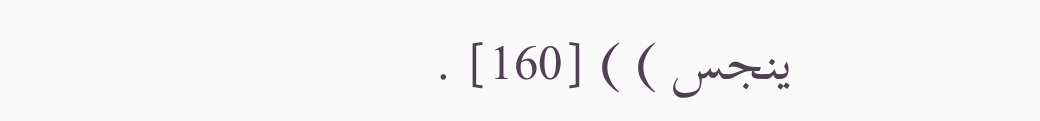ينجس ) ) [160] .